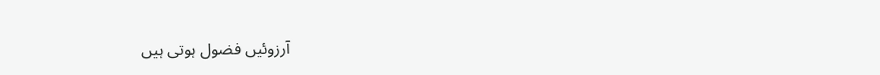آرزوئیں فضول ہوتی ہیں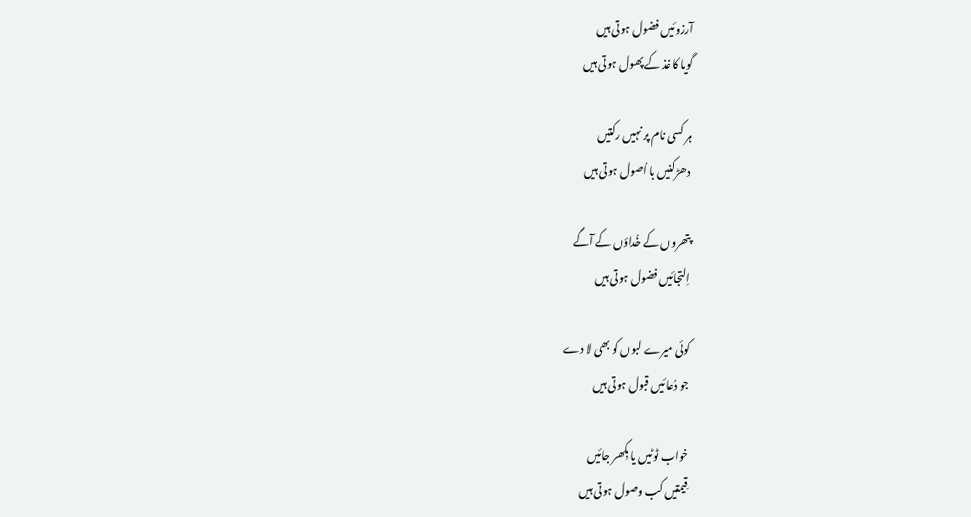آرزوئیں فضول ہوتی ہیں
گویا کاغذ کے پھول ہوتی ہیں

ہر کسی نام پر نہیں رکتیں
دھڑکنیں با اُصول ہوتی ہیں

پتھروں کے خُداؤں کے آگے
اِلتجائیں فضول ہوتی ہیں

کوئی میرے لبوں کو بھی لا دے
جو دُعائیں قبول ہوتی ہیں

خواب ٹوٹیں یا بِکھر جائیں
قِیمتیں کب وصول ہوتی ہیں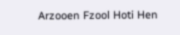Arzooen Fzool Hoti Hen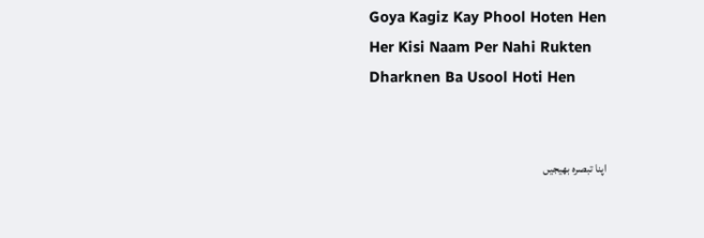Goya Kagiz Kay Phool Hoten Hen
Her Kisi Naam Per Nahi Rukten
Dharknen Ba Usool Hoti Hen


اپنا تبصرہ بھیجیں